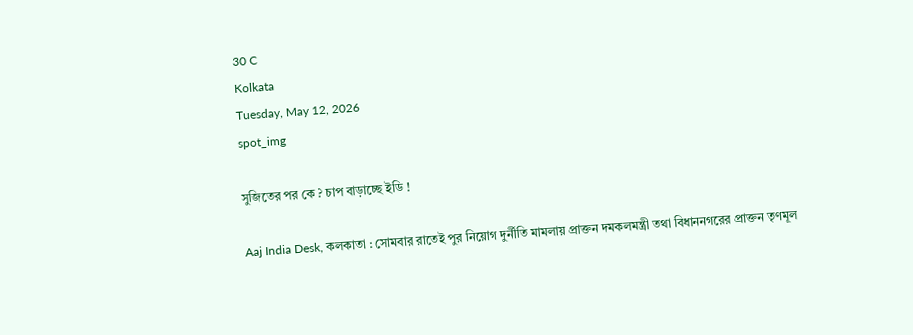30 C
Kolkata
Tuesday, May 12, 2026
spot_img

সুজিতের পর কে ? চাপ বাড়াচ্ছে ইডি !

Aaj India Desk, কলকাতা : সোমবার রাতেই পুর নিয়োগ দুর্নীতি মামলায় প্রাক্তন দমকলমন্ত্রী তথা বিধাননগরের প্রাক্তন তৃণমূল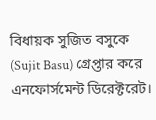বিধায়ক সুজিত বসুকে (Sujit Basu) গ্রেপ্তার করে এনফোর্সমেন্ট ডিরেক্টরেট।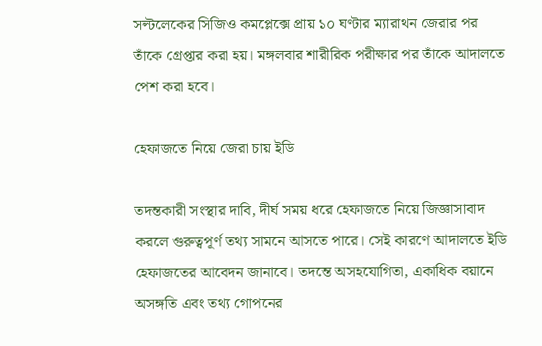সল্টলেকের সিজিও কমপ্লেক্সে প্রায় ১০ ঘণ্টার ম্যারাথন জেরার পর তাঁকে গ্রেপ্তার করা হয়। মঙ্গলবার শারীরিক পরীক্ষার পর তাঁকে আদালতে পেশ করা হবে।

হেফাজতে নিয়ে জেরা চায় ইডি

তদন্তকারী সংস্থার দাবি, দীর্ঘ সময় ধরে হেফাজতে নিয়ে জিজ্ঞাসাবাদ করলে গুরুত্বপূর্ণ তথ্য সামনে আসতে পারে। সেই কারণে আদালতে ইডি হেফাজতের আবেদন জানাবে। তদন্তে অসহযোগিতা, একাধিক বয়ানে অসঙ্গতি এবং তথ্য গোপনের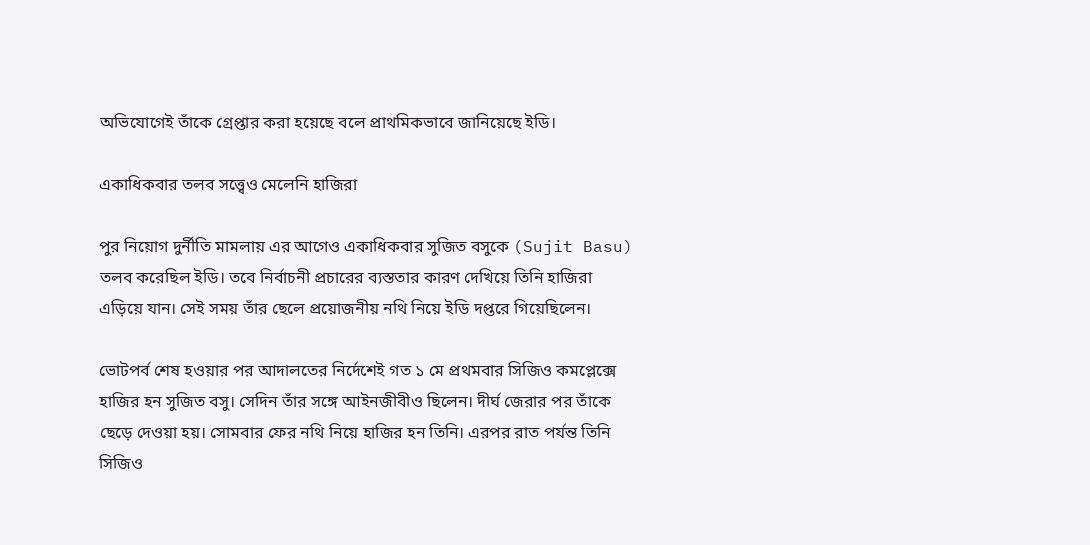অভিযোগেই তাঁকে গ্রেপ্তার করা হয়েছে বলে প্রাথমিকভাবে জানিয়েছে ইডি।

একাধিকবার তলব সত্ত্বেও মেলেনি হাজিরা

পুর নিয়োগ দুর্নীতি মামলায় এর আগেও একাধিকবার সুজিত বসুকে (Sujit Basu) তলব করেছিল ইডি। তবে নির্বাচনী প্রচারের ব্যস্ততার কারণ দেখিয়ে তিনি হাজিরা এড়িয়ে যান। সেই সময় তাঁর ছেলে প্রয়োজনীয় নথি নিয়ে ইডি দপ্তরে গিয়েছিলেন।

ভোটপর্ব শেষ হওয়ার পর আদালতের নির্দেশেই গত ১ মে প্রথমবার সিজিও কমপ্লেক্সে হাজির হন সুজিত বসু। সেদিন তাঁর সঙ্গে আইনজীবীও ছিলেন। দীর্ঘ জেরার পর তাঁকে ছেড়ে দেওয়া হয়। সোমবার ফের নথি নিয়ে হাজির হন তিনি। এরপর রাত পর্যন্ত তিনি সিজিও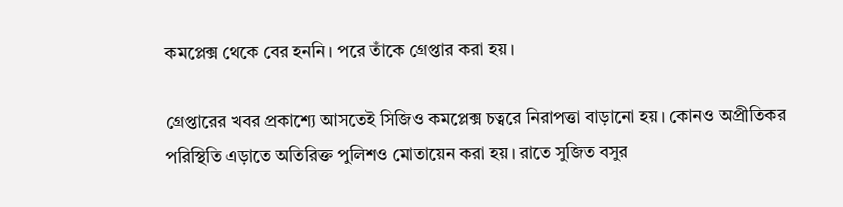কমপ্লেক্স থেকে বের হননি। পরে তাঁকে গ্রেপ্তার করা হয়।

গ্রেপ্তারের খবর প্রকাশ্যে আসতেই সিজিও কমপ্লেক্স চত্বরে নিরাপত্তা বাড়ানো হয়। কোনও অপ্রীতিকর পরিস্থিতি এড়াতে অতিরিক্ত পুলিশও মোতায়েন করা হয়। রাতে সুজিত বসুর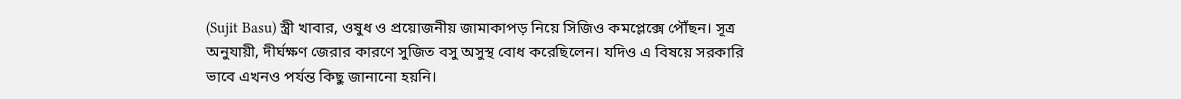(Sujit Basu) স্ত্রী খাবার, ওষুধ ও প্রয়োজনীয় জামাকাপড় নিয়ে সিজিও কমপ্লেক্সে পৌঁছন। সূত্র অনুযায়ী, দীর্ঘক্ষণ জেরার কারণে সুজিত বসু অসুস্থ বোধ করেছিলেন। যদিও এ বিষয়ে সরকারি ভাবে এখনও পর্যন্ত কিছু জানানো হয়নি।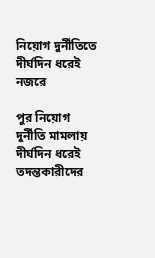নিয়োগ দুর্নীতিতে দীর্ঘদিন ধরেই নজরে

পুর নিয়োগ দুর্নীতি মামলায় দীর্ঘদিন ধরেই তদন্তকারীদের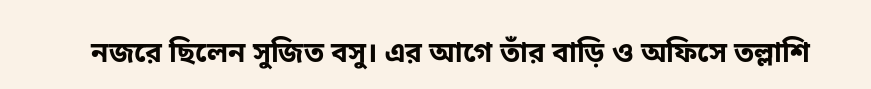নজরে ছিলেন সুজিত বসু। এর আগে তাঁর বাড়ি ও অফিসে তল্লাশি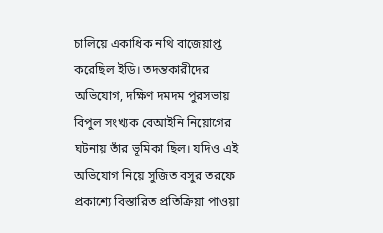চালিয়ে একাধিক নথি বাজেয়াপ্ত করেছিল ইডি। তদন্তকারীদের অভিযোগ, দক্ষিণ দমদম পুরসভায় বিপুল সংখ্যক বেআইনি নিয়োগের ঘটনায় তাঁর ভূমিকা ছিল। যদিও এই অভিযোগ নিয়ে সুজিত বসুর তরফে প্রকাশ্যে বিস্তারিত প্রতিক্রিয়া পাওয়া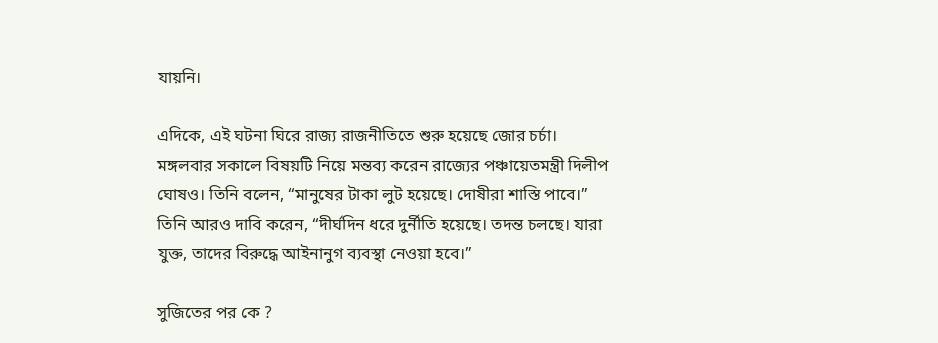যায়নি।

এদিকে, এই ঘটনা ঘিরে রাজ্য রাজনীতিতে শুরু হয়েছে জোর চর্চা। মঙ্গলবার সকালে বিষয়টি নিয়ে মন্তব্য করেন রাজ্যের পঞ্চায়েতমন্ত্রী দিলীপ ঘোষও। তিনি বলেন, “মানুষের টাকা লুট হয়েছে। দোষীরা শাস্তি পাবে।” তিনি আরও দাবি করেন, “দীর্ঘদিন ধরে দুর্নীতি হয়েছে। তদন্ত চলছে। যারা যুক্ত, তাদের বিরুদ্ধে আইনানুগ ব্যবস্থা নেওয়া হবে।”

সুজিতের পর কে ?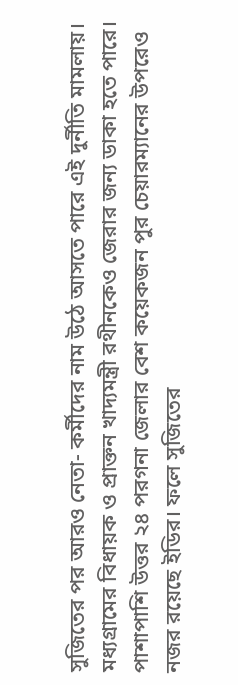সুজিতের পর আরও নেতা- কর্মীদের নাম উঠে আসতে পারে এই দুর্নীতি মামলায়। মধ্যগ্রামের বিধায়ক ও প্রাক্তন খাদ্যমন্ত্রী রথীনকেও জেরার জন্য ডাকা হতে পারে। পাশাপাশি উত্তর ২৪ পরগনা জেলার বেশ কয়েকজন পুর চেয়ারম্যানের উপরেও নজর রয়েছে ইডির। ফলে সুজিতের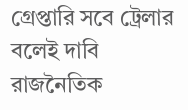গ্রেপ্তারি সবে ট্রেলার বলেই দাবি রাজনৈতিক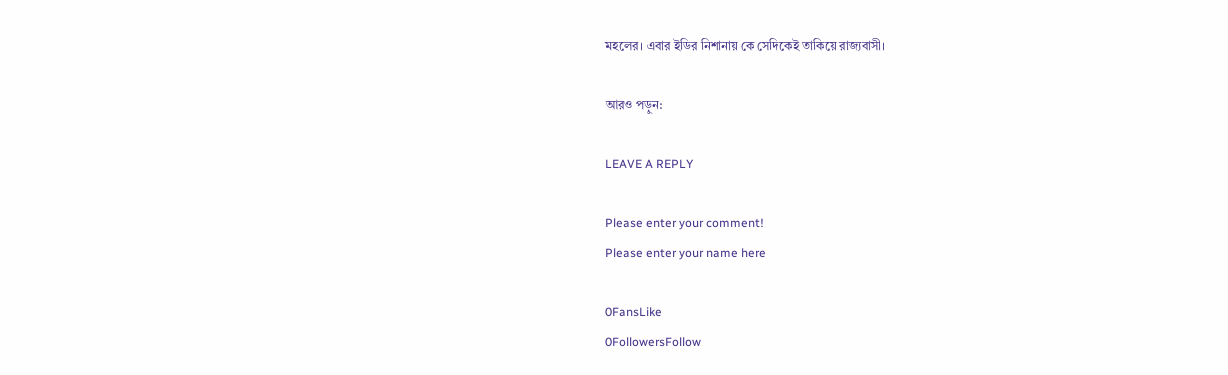মহলের। এবার ইডির নিশানায় কে সেদিকেই তাকিয়ে রাজ্যবাসী।

আরও পড়ুন:

LEAVE A REPLY

Please enter your comment!
Please enter your name here

0FansLike
0FollowersFollow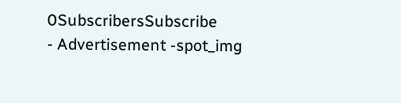0SubscribersSubscribe
- Advertisement -spot_img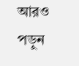আরও পড়ুন